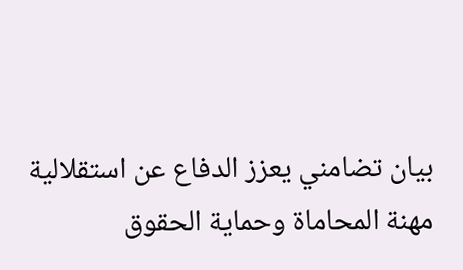بيان تضامني يعزز الدفاع عن استقلالية مهنة المحاماة وحماية الحقوق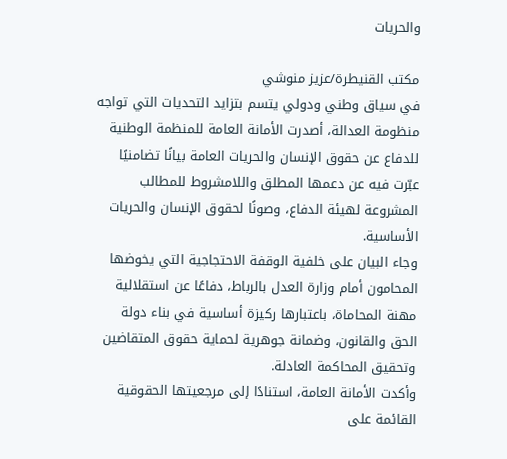والحريات

مكتب القنيطرة/عزيز منوشي
في سياق وطني ودولي يتسم بتزايد التحديات التي تواجه منظومة العدالة، أصدرت الأمانة العامة للمنظمة الوطنية للدفاع عن حقوق الإنسان والحريات العامة بيانًا تضامنيًا عبّرت فيه عن دعمها المطلق واللامشروط للمطالب المشروعة لهيئة الدفاع، وصونًا لحقوق الإنسان والحريات الأساسية.
وجاء البيان على خلفية الوقفة الاحتجاجية التي يخوضها المحامون أمام وزارة العدل بالرباط، دفاعًا عن استقلالية مهنة المحاماة، باعتبارها ركيزة أساسية في بناء دولة الحق والقانون، وضمانة جوهرية لحماية حقوق المتقاضين وتحقيق المحاكمة العادلة.
وأكدت الأمانة العامة، استنادًا إلى مرجعيتها الحقوقية القائمة على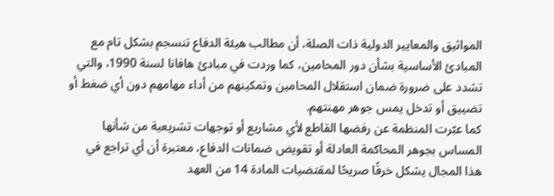المواثيق والمعايير الدولية ذات الصلة، أن مطالب هيئة الدفاع تنسجم بشكل تام مع المبادئ الأساسية بشأن دور المحامين، كما وردت في مبادئ هافانا لسنة 1990، والتي تشدد على ضرورة ضمان استقلال المحامين وتمكينهم من أداء مهامهم دون أي ضغط أو تضييق أو تدخل يمس جوهر مهنتهم.
كما عبّرت المنظمة عن رفضها القاطع لأي مشاريع أو توجهات تشريعية من شأنها المساس بجوهر المحاكمة العادلة أو تقويض ضمانات الدفاع، معتبرة أن أي تراجع في هذا المجال يشكل خرقًا صريحًا لمقتضيات المادة 14 من العهد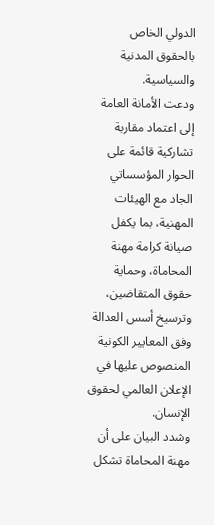الدولي الخاص بالحقوق المدنية والسياسية.
ودعت الأمانة العامة إلى اعتماد مقاربة تشاركية قائمة على الحوار المؤسساتي الجاد مع الهيئات المهنية، بما يكفل صيانة كرامة مهنة المحاماة، وحماية حقوق المتقاضين، وترسيخ أسس العدالة وفق المعايير الكونية المنصوص عليها في الإعلان العالمي لحقوق الإنسان.
وشدد البيان على أن مهنة المحاماة تشكل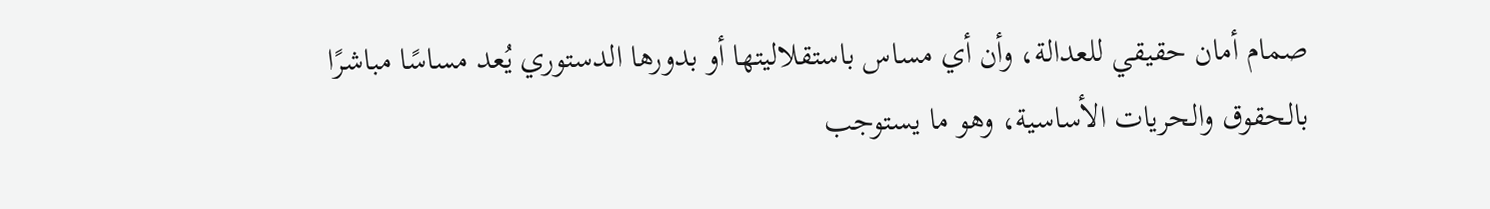صمام أمان حقيقي للعدالة، وأن أي مساس باستقلاليتها أو بدورها الدستوري يُعد مساسًا مباشرًا بالحقوق والحريات الأساسية، وهو ما يستوجب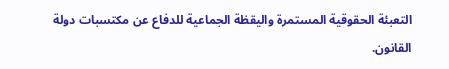التعبئة الحقوقية المستمرة واليقظة الجماعية للدفاع عن مكتسبات دولة القانون.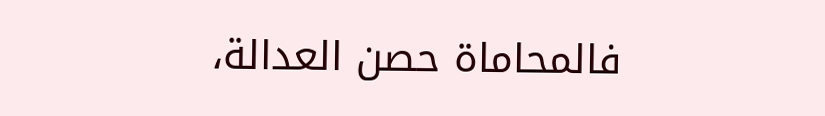فالمحاماة حصن العدالة،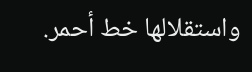واستقلالها خط أحمر.